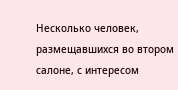Несколько человек, размещавшихся во втором салоне, с интересом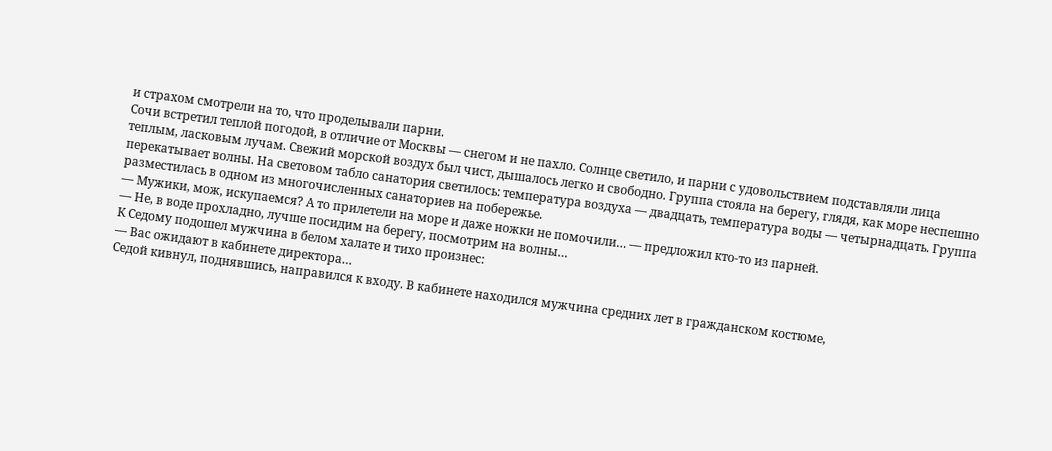и страхом смотрели на то, что проделывали парни.
Сочи встретил теплой погодой, в отличие от Москвы — снегом и не пахло. Солнце светило, и парни с удовольствием подставляли лица теплым, ласковым лучам. Свежий морской воздух был чист, дышалось легко и свободно. Группа стояла на берегу, глядя, как море неспешно перекатывает волны. На световом табло санатория светилось: температура воздуха — двадцать, температура воды — четырнадцать. Группа разместилась в одном из многочисленных санаториев на побережье.
— Мужики, мож, искупаемся? А то прилетели на море и даже ножки не помочили… — предложил кто-то из парней.
— Не, в воде прохладно, лучше посидим на берегу, посмотрим на волны…
К Седому подошел мужчина в белом халате и тихо произнес:
— Вас ожидают в кабинете директора…
Седой кивнул, поднявшись, направился к входу. В кабинете находился мужчина средних лет в гражданском костюме,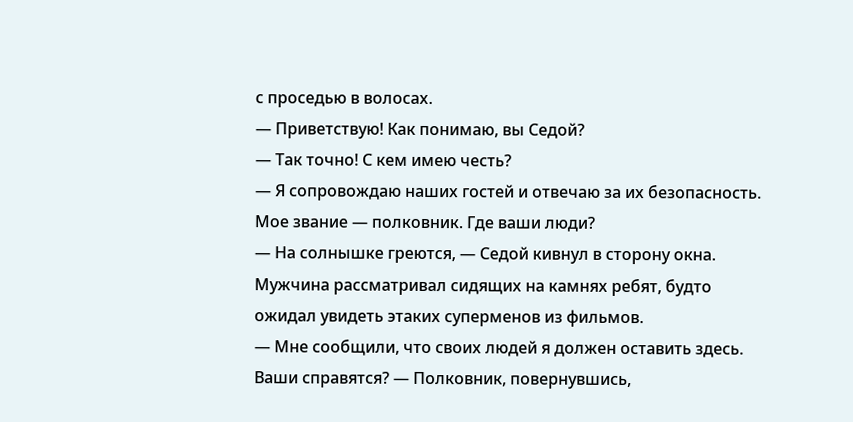с проседью в волосах.
— Приветствую! Как понимаю, вы Седой?
— Так точно! С кем имею честь?
— Я сопровождаю наших гостей и отвечаю за их безопасность. Мое звание — полковник. Где ваши люди?
— На солнышке греются, — Седой кивнул в сторону окна.
Мужчина рассматривал сидящих на камнях ребят, будто ожидал увидеть этаких суперменов из фильмов.
— Мне сообщили, что своих людей я должен оставить здесь. Ваши справятся? — Полковник, повернувшись,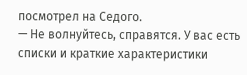посмотрел на Седого.
— Не волнуйтесь, справятся. У вас есть списки и краткие характеристики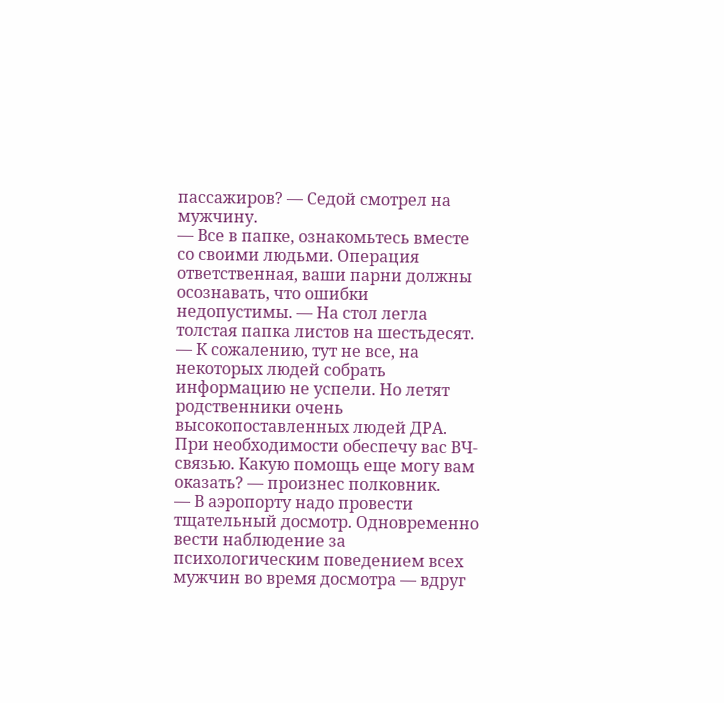пассажиров? — Седой смотрел на мужчину.
— Все в папке, ознакомьтесь вместе со своими людьми. Операция ответственная, ваши парни должны осознавать, что ошибки недопустимы. — На стол легла толстая папка листов на шестьдесят. — К сожалению, тут не все, на некоторых людей собрать информацию не успели. Но летят родственники очень высокопоставленных людей ДРА. При необходимости обеспечу вас ВЧ-связью. Какую помощь еще могу вам оказать? — произнес полковник.
— В аэропорту надо провести тщательный досмотр. Одновременно вести наблюдение за психологическим поведением всех мужчин во время досмотра — вдруг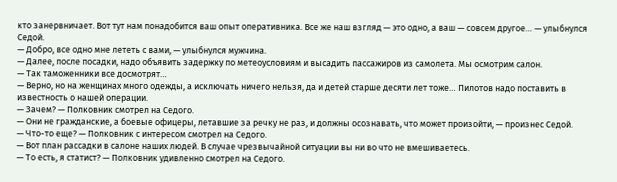кто занервничает. Вот тут нам понадобится ваш опыт оперативника. Все же наш взгляд — это одно, а ваш — совсем другое… — улыбнулся Седой.
— Добро, все одно мне лететь с вами, — улыбнулся мужчина.
— Далее, после посадки, надо объявить задержку по метеоусловиям и высадить пассажиров из самолета. Мы осмотрим салон.
— Так таможенники все досмотрят…
— Верно, но на женщинах много одежды, а исключать ничего нельзя, да и детей старше десяти лет тоже… Пилотов надо поставить в известность о нашей операции.
— Зачем? — Полковник смотрел на Седого.
— Они не гражданские, а боевые офицеры, летавшие за речку не раз, и должны осознавать, что может произойти, — произнес Седой.
— Что-то еще? — Полковник с интересом смотрел на Седого.
— Вот план рассадки в салоне наших людей. В случае чрезвычайной ситуации вы ни во что не вмешиваетесь.
— То есть, я статист? — Полковник удивленно смотрел на Седого.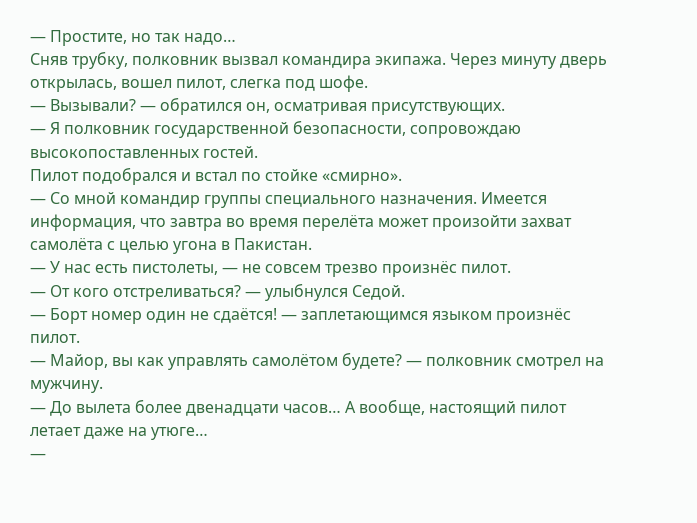— Простите, но так надо…
Сняв трубку, полковник вызвал командира экипажа. Через минуту дверь открылась, вошел пилот, слегка под шофе.
— Вызывали? — обратился он, осматривая присутствующих.
— Я полковник государственной безопасности, сопровождаю высокопоставленных гостей.
Пилот подобрался и встал по стойке «смирно».
— Со мной командир группы специального назначения. Имеется информация, что завтра во время перелёта может произойти захват самолёта с целью угона в Пакистан.
— У нас есть пистолеты, — не совсем трезво произнёс пилот.
— От кого отстреливаться? — улыбнулся Седой.
— Борт номер один не сдаётся! — заплетающимся языком произнёс пилот.
— Майор, вы как управлять самолётом будете? — полковник смотрел на мужчину.
— До вылета более двенадцати часов… А вообще, настоящий пилот летает даже на утюге…
—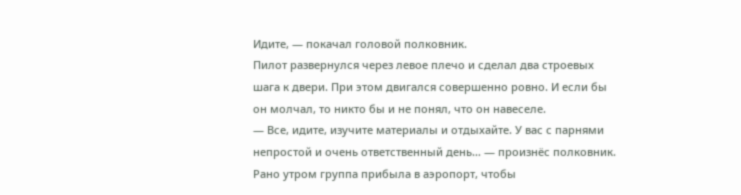Идите, — покачал головой полковник.
Пилот развернулся через левое плечо и сделал два строевых шага к двери. При этом двигался совершенно ровно. И если бы он молчал, то никто бы и не понял, что он навеселе.
— Все, идите, изучите материалы и отдыхайте. У вас с парнями непростой и очень ответственный день… — произнёс полковник.
Рано утром группа прибыла в аэропорт, чтобы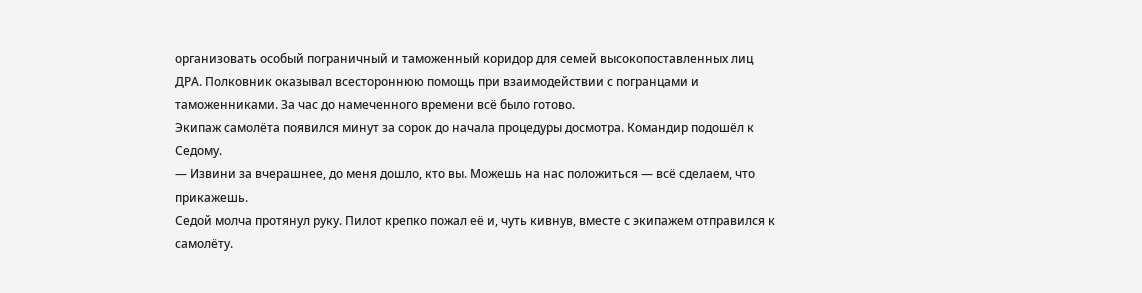организовать особый пограничный и таможенный коридор для семей высокопоставленных лиц ДРА. Полковник оказывал всестороннюю помощь при взаимодействии с погранцами и таможенниками. За час до намеченного времени всё было готово.
Экипаж самолёта появился минут за сорок до начала процедуры досмотра. Командир подошёл к Седому.
— Извини за вчерашнее, до меня дошло, кто вы. Можешь на нас положиться — всё сделаем, что прикажешь.
Седой молча протянул руку. Пилот крепко пожал её и, чуть кивнув, вместе с экипажем отправился к самолёту.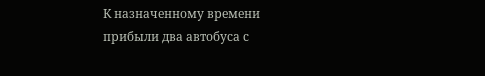К назначенному времени прибыли два автобуса с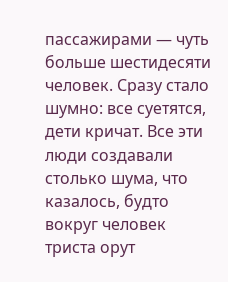пассажирами — чуть больше шестидесяти человек. Сразу стало шумно: все суетятся, дети кричат. Все эти люди создавали столько шума, что казалось, будто вокруг человек триста орут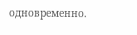одновременно.